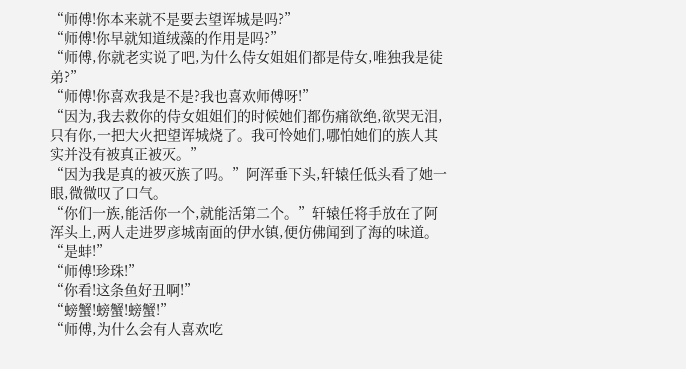“师傅!你本来就不是要去望诨城是吗?”
“师傅!你早就知道绒藻的作用是吗?”
“师傅,你就老实说了吧,为什么侍女姐姐们都是侍女,唯独我是徒弟?”
“师傅!你喜欢我是不是?我也喜欢师傅呀!”
“因为,我去救你的侍女姐姐们的时候她们都伤痛欲绝,欲哭无泪,只有你,一把大火把望诨城烧了。我可怜她们,哪怕她们的族人其实并没有被真正被灭。”
“因为我是真的被灭族了吗。”阿浑垂下头,轩辕任低头看了她一眼,微微叹了口气。
“你们一族,能活你一个,就能活第二个。”轩辕任将手放在了阿浑头上,两人走进罗彦城南面的伊水镇,便仿佛闻到了海的味道。
“是蚌!”
“师傅!珍珠!”
“你看!这条鱼好丑啊!”
“螃蟹!螃蟹!螃蟹!”
“师傅,为什么会有人喜欢吃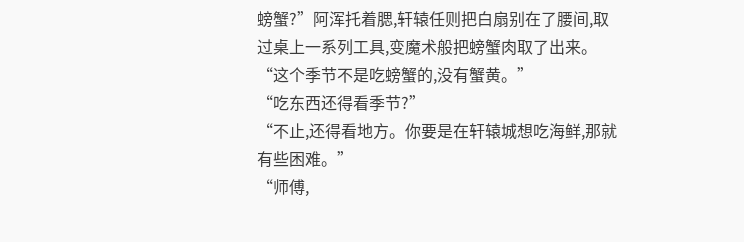螃蟹?”阿浑托着腮,轩辕任则把白扇别在了腰间,取过桌上一系列工具,变魔术般把螃蟹肉取了出来。
“这个季节不是吃螃蟹的,没有蟹黄。”
“吃东西还得看季节?”
“不止,还得看地方。你要是在轩辕城想吃海鲜,那就有些困难。”
“师傅,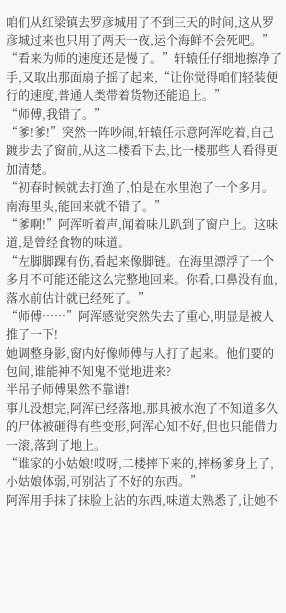咱们从红梁镇去罗彦城用了不到三天的时间,这从罗彦城过来也只用了两天一夜,运个海鲜不会死吧。”
“看来为师的速度还是慢了。”轩辕任仔细地擦净了手,又取出那面扇子摇了起来,“让你觉得咱们轻装便行的速度,普通人类带着货物还能追上。”
“师傅,我错了。”
“爹!爹!”突然一阵吵闹,轩辕任示意阿浑吃着,自己踱步去了窗前,从这二楼看下去,比一楼那些人看得更加清楚。
“初春时候就去打渔了,怕是在水里泡了一个多月。南海里头,能回来就不错了。”
“爹啊!”阿浑听着声,闻着味儿趴到了窗户上。这味道,是曾经食物的味道。
“左脚脚踝有伤,看起来像脚链。在海里漂浮了一个多月不可能还能这么完整地回来。你看,口鼻没有血,落水前估计就已经死了。”
“师傅……”阿浑感觉突然失去了重心,明显是被人推了一下!
她调整身影,窗内好像师傅与人打了起来。他们要的包间,谁能神不知鬼不觉地进来?
半吊子师傅果然不靠谱!
事儿没想完,阿浑已经落地,那具被水泡了不知道多久的尸体被砸得有些变形,阿浑心知不好,但也只能借力一滚,落到了地上。
“谁家的小姑娘!哎呀,二楼摔下来的,摔杨爹身上了,小姑娘体弱,可别沾了不好的东西。”
阿浑用手抹了抹脸上沾的东西,味道太熟悉了,让她不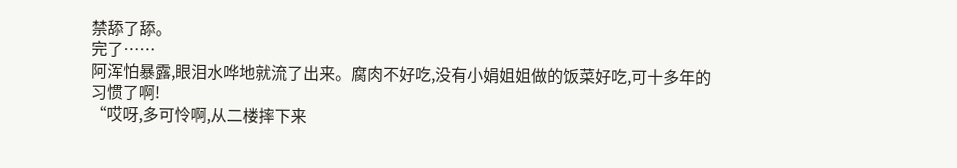禁舔了舔。
完了……
阿浑怕暴露,眼泪水哗地就流了出来。腐肉不好吃,没有小娟姐姐做的饭菜好吃,可十多年的习惯了啊!
“哎呀,多可怜啊,从二楼摔下来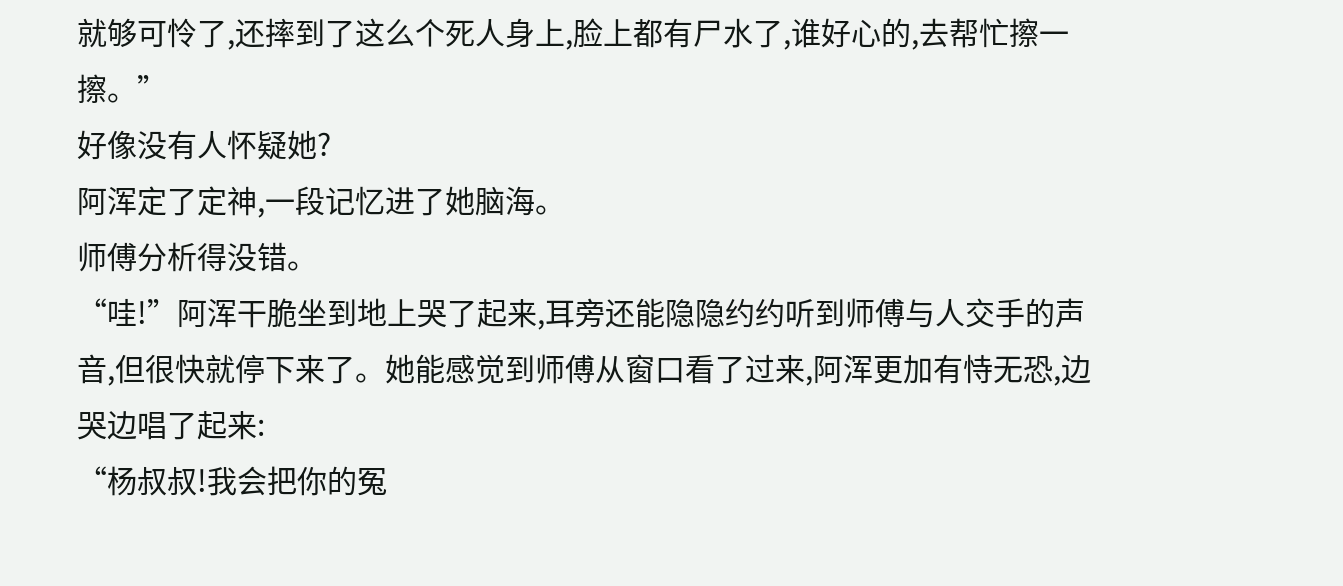就够可怜了,还摔到了这么个死人身上,脸上都有尸水了,谁好心的,去帮忙擦一擦。”
好像没有人怀疑她?
阿浑定了定神,一段记忆进了她脑海。
师傅分析得没错。
“哇!”阿浑干脆坐到地上哭了起来,耳旁还能隐隐约约听到师傅与人交手的声音,但很快就停下来了。她能感觉到师傅从窗口看了过来,阿浑更加有恃无恐,边哭边唱了起来:
“杨叔叔!我会把你的冤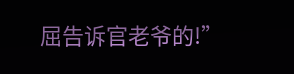屈告诉官老爷的!”